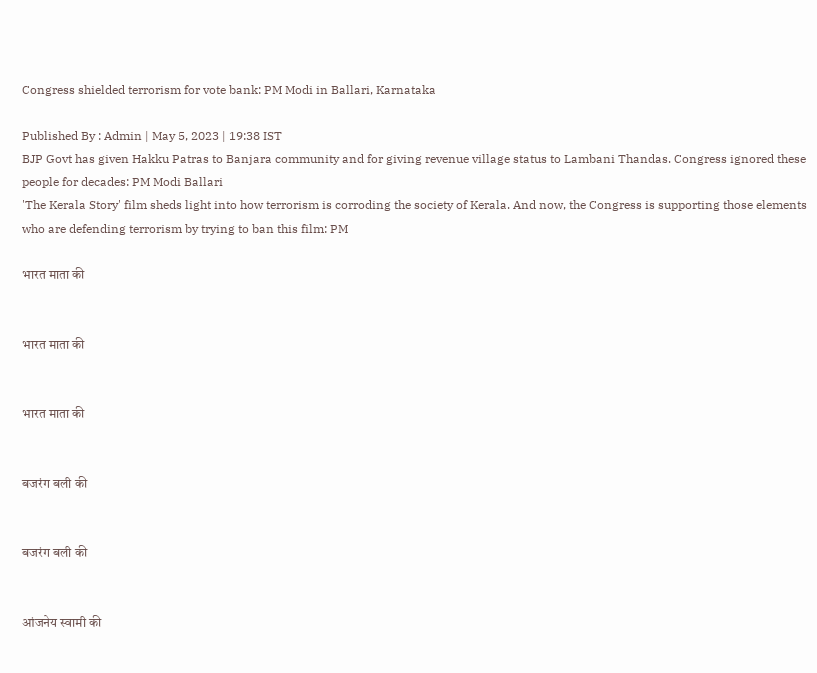Congress shielded terrorism for vote bank: PM Modi in Ballari, Karnataka

Published By : Admin | May 5, 2023 | 19:38 IST
BJP Govt has given Hakku Patras to Banjara community and for giving revenue village status to Lambani Thandas. Congress ignored these people for decades: PM Modi Ballari
'The Kerala Story' film sheds light into how terrorism is corroding the society of Kerala. And now, the Congress is supporting those elements who are defending terrorism by trying to ban this film: PM

भारत माता की


भारत माता की


भारत माता की


बजरंग बली की


बजरंग बली की


आंजनेय स्वामी की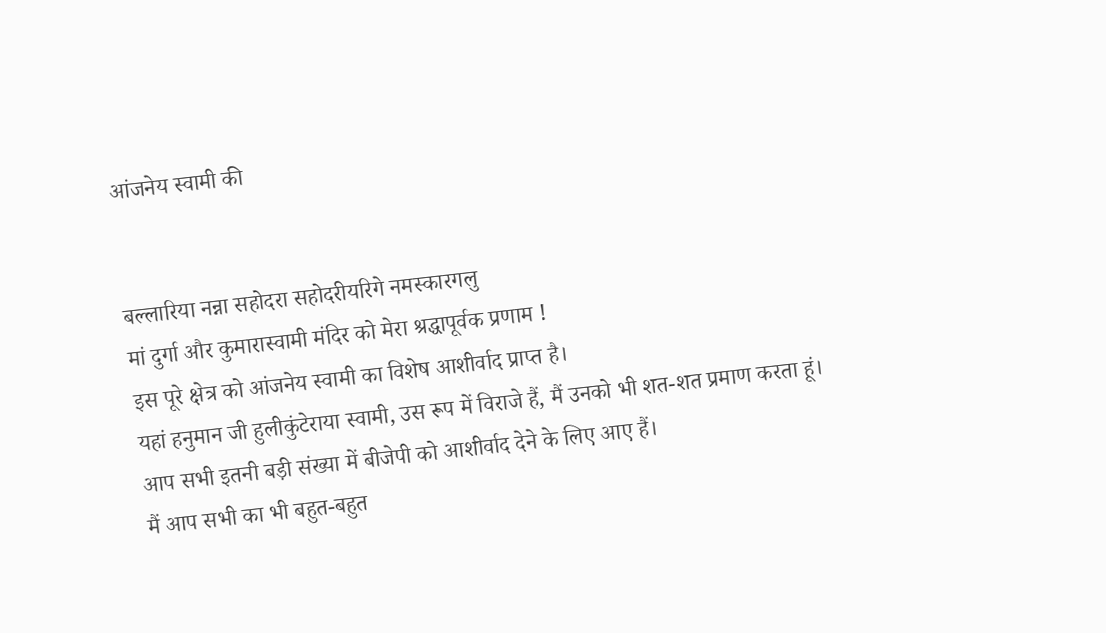आंजनेय स्वामी की


बल्लारिया नन्ना सहोदरा सहोदरीयरिगे नमस्कारगलु
मां दुर्गा और कुमारास्वामी मंदिर को मेरा श्रद्धापूर्वक प्रणाम !
इस पूरे क्षेत्र को आंजनेय स्वामी का विशेष आशीर्वाद प्राप्त है।
यहां हनुमान जी हुलीकुंटेराया स्वामी, उस रूप में विराजे हैं, मैं उनको भी शत-शत प्रमाण करता हूं।
आप सभी इतनी बड़ी संख्या में बीजेपी को आशीर्वाद देने के लिए आए हैं।
मैं आप सभी का भी बहुत-बहुत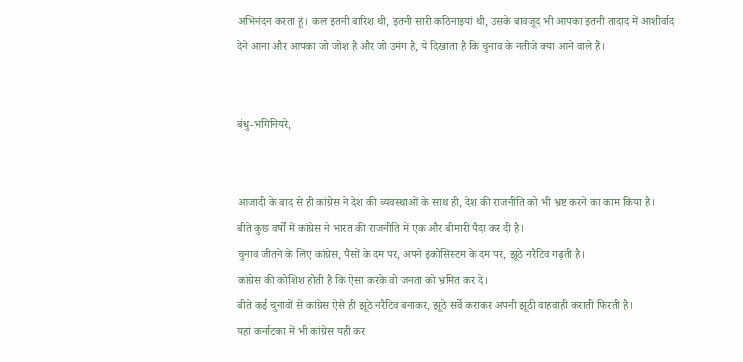अभिनंदन करता हूं। कल इतनी बारिश थी, इतनी सारी कठिनाइयां थी, उसके बावजूद भी आपका इतनी तादाद में आशीर्वाद देने आना और आपका जो जोश है और जो उमंग है, ये दिखाता है कि चुनाव के नतीजे क्या आने वाले हैं।


बंधु-भगिनियरे,


आजादी के बाद से ही कांग्रेस ने देश की व्यवस्थाओं के साथ ही, देश की राजनीति को भी भ्रष्ट करने का काम किया है।
बीते कुछ वर्षों में कांग्रेस ने भारत की राजनीति में एक और बीमारी पैदा कर दी है।
चुनाव जीतने के लिए कांग्रेस, पैसों के दम पर, अपने इकोसिस्टम के दम पर, झूठे नरैटिव गढ़ती है।
कांग्रेस की कोशिश होती है कि ऐसा करके वो जनता को भ्रमित कर दे।
बीते कई चुनावों से कांग्रेस ऐसे ही झूठे नरैटिव बनाकर, झूठे सर्वे कराकर अपनी झूठी वाहवाही कराती फिरती है।
यहां कर्नाटका में भी कांग्रेस यही कर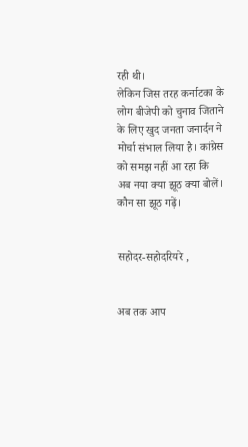रही थी।
लेकिन जिस तरह कर्नाटका के लोग बीजेपी को चुनाव जिताने के लिए खुद जनता जनार्दन ने मोर्चा संभाल लिया है। कांग्रेस को समझ नहीं आ रहा कि अब नया क्या झूठ क्या बोलें। कौन सा झूठ गढ़ें।


सहोदर-सहोदरियरे ,


अब तक आप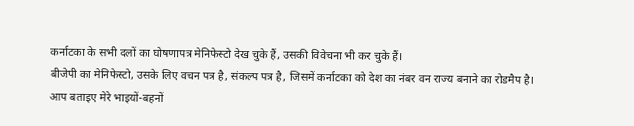कर्नाटका के सभी दलों का घोषणापत्र मेनिफेस्टो देख चुके हैं, उसकी विवेचना भी कर चुके हैं।
बीजेपी का मेनिफेस्टो, उसके लिए वचन पत्र है, संकल्प पत्र है, जिसमें कर्नाटका को देश का नंबर वन राज्य बनाने का रोडमैप है।
आप बताइए मेरे भाइयों-बहनों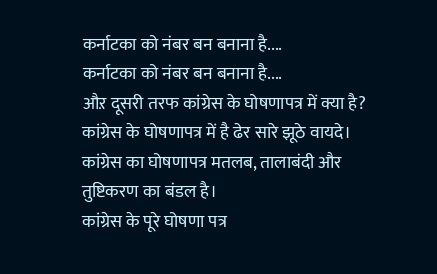कर्नाटका को नंबर बन बनाना है....
कर्नाटका को नंबर बन बनाना है....
औऱ दूसरी तरफ कांग्रेस के घोषणापत्र में क्या है?
कांग्रेस के घोषणापत्र में है ढेर सारे झूठे वायदे।
कांग्रेस का घोषणापत्र मतलब, तालाबंदी और तुष्टिकरण का बंडल है।
कांग्रेस के पूरे घोषणा पत्र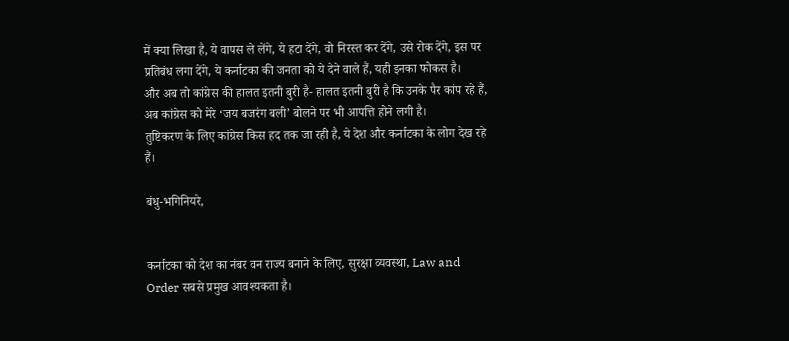में क्या लिखा है, ये वापस ले लेंगे, ये हटा देंगे, वो निरस्त कर देंगे, उसे रोक देंगे, इस पर प्रतिबंध लगा देंगे, ये कर्नाटका की जनता को ये देने वाले हैं, यही इनका फोकस है।
और अब तो कांग्रेस की हालत इतनी बुरी है- हालत इतनी बुरी है कि उनके पैर कांप रहे हैं, अब कांग्रेस को मेरे ‘जय बजरंग बली’ बोलने पर भी आपत्ति होने लगी है।
तुष्टिकरण के लिए कांग्रेस किस हद तक जा रही है, ये देश और कर्नाटका के लोग देख रहे हैं।

बंधु-भगिनियरे,


कर्नाटका को देश का नंबर वन राज्य बनाने के लिए, सुरक्षा व्यवस्था, Law and Order सबसे प्रमुख आवश्यकता है।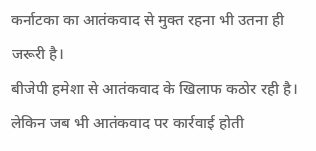कर्नाटका का आतंकवाद से मुक्त रहना भी उतना ही जरूरी है।
बीजेपी हमेशा से आतंकवाद के खिलाफ कठोर रही है।
लेकिन जब भी आतंकवाद पर कार्रवाई होती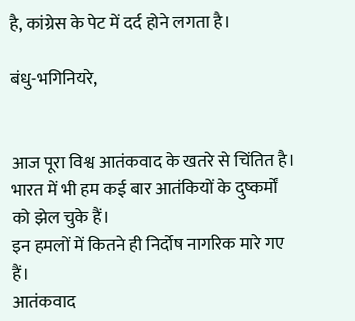है, कांग्रेस के पेट में दर्द होने लगता है।

बंधु-भगिनियरे,


आज पूरा विश्व आतंकवाद के खतरे से चिंतित है।
भारत में भी हम कई बार आतंकियों के दुष्कर्मों को झेल चुके हैं।
इन हमलों में कितने ही निर्दोष नागरिक मारे गए हैं।
आतंकवाद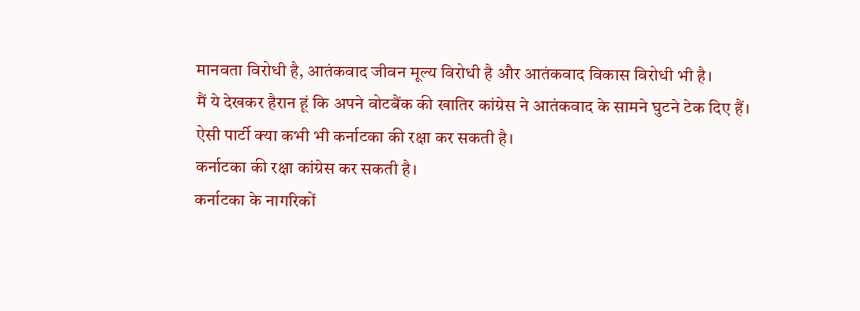मानवता विरोधी है, आतंकवाद जीवन मूल्य विरोधी है और आतंकवाद विकास विरोधी भी है।
मैं ये देखकर हैरान हूं कि अपने वोटबैंक की खातिर कांग्रेस ने आतंकवाद के सामने घुटने टेक दिए हैं।
ऐसी पार्टी क्या कभी भी कर्नाटका की रक्षा कर सकती है।
कर्नाटका की रक्षा कांग्रेस कर सकती है।
कर्नाटका के नागरिकों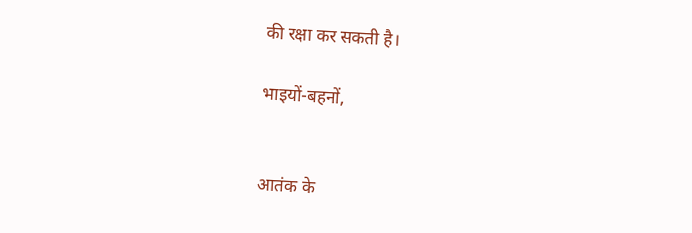की रक्षा कर सकती है।

भाइयों-बहनों,


आतंक के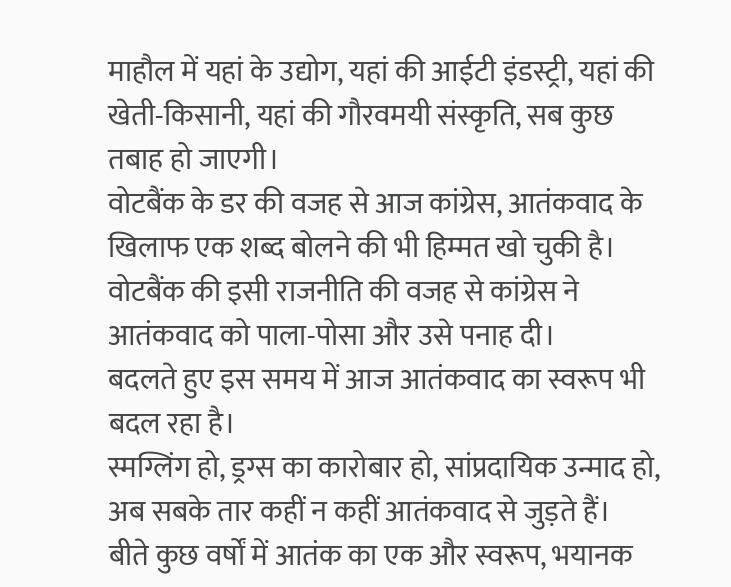माहौल में यहां के उद्योग, यहां की आईटी इंडस्ट्री, यहां की खेती-किसानी, यहां की गौरवमयी संस्कृति, सब कुछ तबाह हो जाएगी।
वोटबैंक के डर की वजह से आज कांग्रेस, आतंकवाद के खिलाफ एक शब्द बोलने की भी हिम्मत खो चुकी है।
वोटबैंक की इसी राजनीति की वजह से कांग्रेस ने आतंकवाद को पाला-पोसा और उसे पनाह दी।
बदलते हुए इस समय में आज आतंकवाद का स्वरूप भी बदल रहा है।
स्मग्लिंग हो, ड्रग्स का कारोबार हो, सांप्रदायिक उन्माद हो, अब सबके तार कहीं न कहीं आतंकवाद से जुड़ते हैं।
बीते कुछ वर्षों में आतंक का एक और स्वरूप, भयानक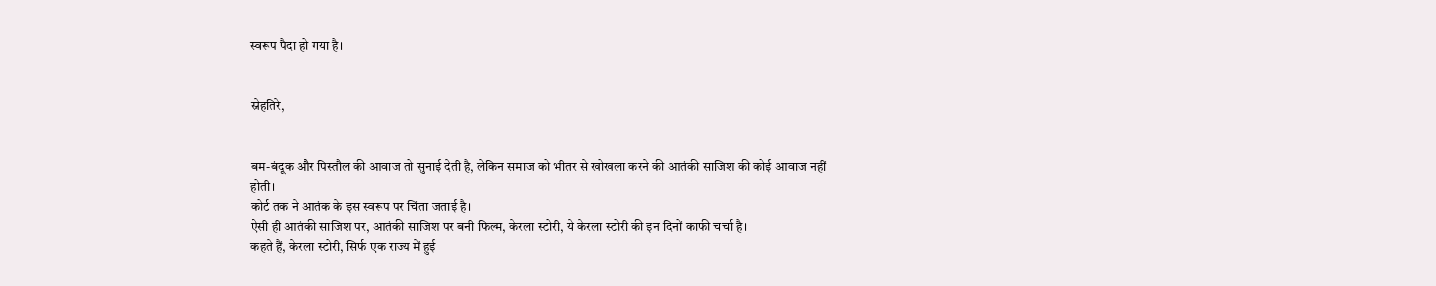स्वरूप पैदा हो गया है।


स्नेहतिरे,


बम-बंदूक और पिस्तौल की आवाज तो सुनाई देती है, लेकिन समाज को भीतर से खोखला करने की आतंकी साजिश की कोई आवाज नहीं होती।
कोर्ट तक ने आतंक के इस स्वरूप पर चिंता जताई है।
ऐसी ही आतंकी साजिश पर, आतंकी साजिश पर बनी फिल्म, केरला स्टोरी, ये केरला स्टोरी की इन दिनों काफी चर्चा है।
कहते हैं, केरला स्टोरी, सिर्फ एक राज्य में हुई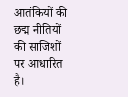आतंकियों की छद्म नीतियों की साजिशों पर आधारित है।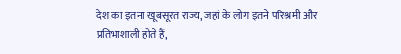देश का इतना खूबसूरत राज्य, जहां के लोग इतने परिश्रमी और प्रतिभाशाली होते हैं,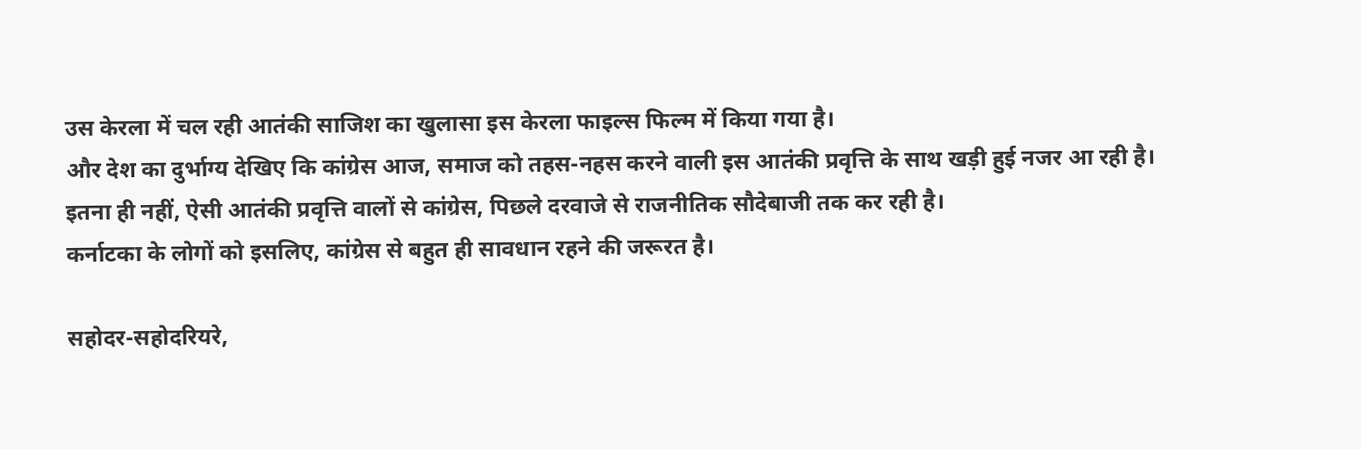उस केरला में चल रही आतंकी साजिश का खुलासा इस केरला फाइल्स फिल्म में किया गया है।
और देश का दुर्भाग्य देखिए कि कांग्रेस आज, समाज को तहस-नहस करने वाली इस आतंकी प्रवृत्ति के साथ खड़ी हुई नजर आ रही है।
इतना ही नहीं, ऐसी आतंकी प्रवृत्ति वालों से कांग्रेस, पिछले दरवाजे से राजनीतिक सौदेबाजी तक कर रही है।
कर्नाटका के लोगों को इसलिए, कांग्रेस से बहुत ही सावधान रहने की जरूरत है।

सहोदर-सहोदरियरे,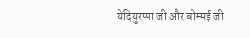येदियुरप्पा जी और बोम्मई जी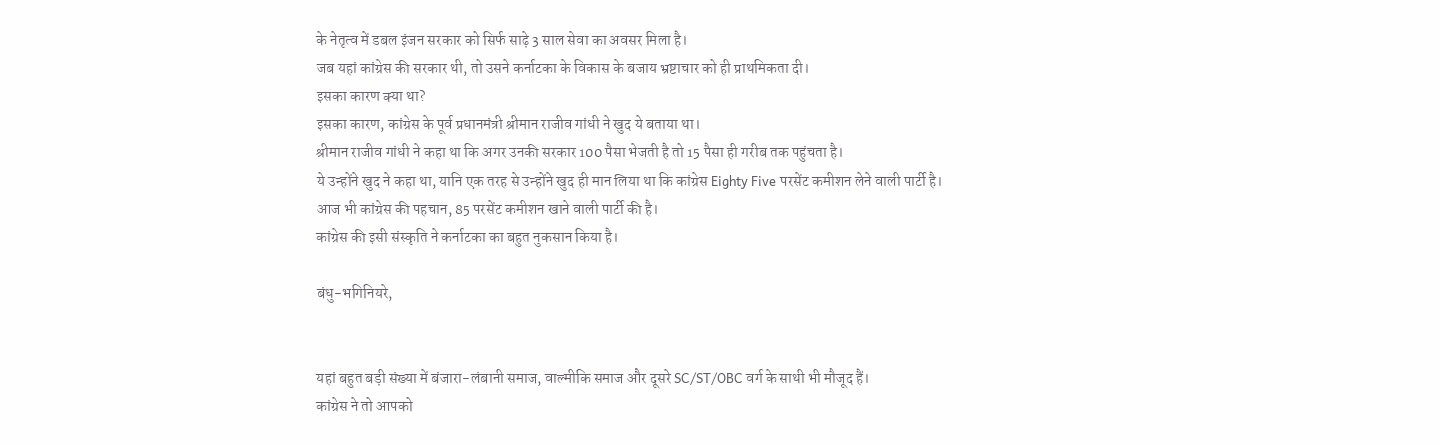के नेतृत्व में डबल इंजन सरकार को सिर्फ साढ़े 3 साल सेवा का अवसर मिला है।
जब यहां कांग्रेस की सरकार थी, तो उसने कर्नाटका के विकास के बजाय भ्रष्टाचार को ही प्राथमिकता दी।
इसका कारण क्या था?
इसका कारण, कांग्रेस के पूर्व प्रधानमंत्री श्रीमान राजीव गांधी ने खुद ये बताया था।
श्रीमान राजीव गांधी ने कहा था कि अगर उनकी सरकार 100 पैसा भेजती है तो 15 पैसा ही गरीब तक पहुंचता है।
ये उन्होंने खुद ने कहा था, यानि एक तरह से उन्होंने खुद ही मान लिया था कि कांग्रेस Eighty Five परसेंट कमीशन लेने वाली पार्टी है।
आज भी कांग्रेस की पहचान, 85 परसेंट कमीशन खाने वाली पार्टी की है।
कांग्रेस की इसी संस्कृति ने कर्नाटका का बहुत नुकसान किया है।

बंधु-भगिनियरे,


यहां बहुत बड़ी संख्या में बंजारा-लंबानी समाज, वाल्मीकि समाज और दूसरे SC/ST/OBC वर्ग के साथी भी मौजूद हैं।
कांग्रेस ने तो आपको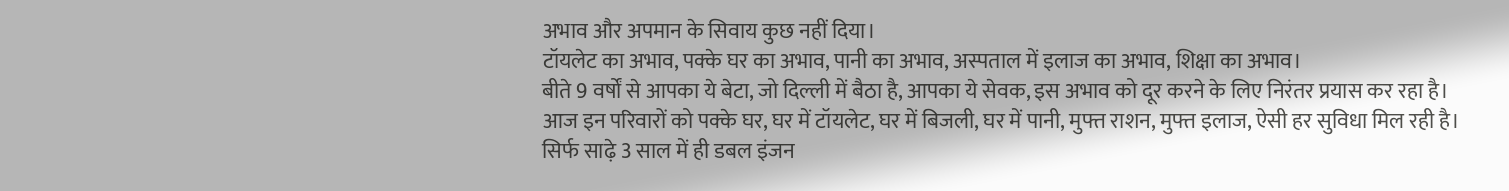अभाव और अपमान के सिवाय कुछ नहीं दिया।
टॉयलेट का अभाव, पक्के घर का अभाव, पानी का अभाव, अस्पताल में इलाज का अभाव, शिक्षा का अभाव।
बीते 9 वर्षों से आपका ये बेटा, जो दिल्ली में बैठा है, आपका ये सेवक, इस अभाव को दूर करने के लिए निरंतर प्रयास कर रहा है।
आज इन परिवारों को पक्के घर, घर में टॉयलेट, घर में बिजली, घर में पानी, मुफ्त राशन, मुफ्त इलाज, ऐसी हर सुविधा मिल रही है।
सिर्फ साढ़े 3 साल में ही डबल इंजन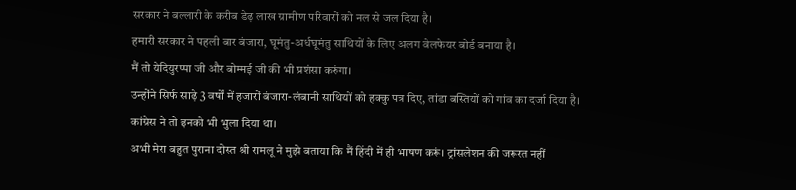सरकार ने बल्लारी के करीब डेढ़ लाख ग्रामीण परिवारों को नल से जल दिया है।
हमारी सरकार ने पहली बार बंजारा, घूमंतु-अर्धघूमंतु साथियों के लिए अलग वेलफेयर बोर्ड बनाया है।
मैं तो येदियुरप्पा जी और बोम्मई जी की भी प्रशंसा करुंगा।
उन्होंने सिर्फ साढ़े 3 वर्षों में हजारों बंजारा-लंबानी साथियों को हक्कु पत्र दिए, तांडा बस्तियों को गांव का दर्जा दिया है।
कांग्रेस ने तो इनको भी भुला दिया था।
अभी मेरा बहुत पुराना दोस्त श्री रामलू ने मुझे बताया कि मैं हिंदी में ही भाषण करूं। ट्रांसलेशन की जरूरत नहीं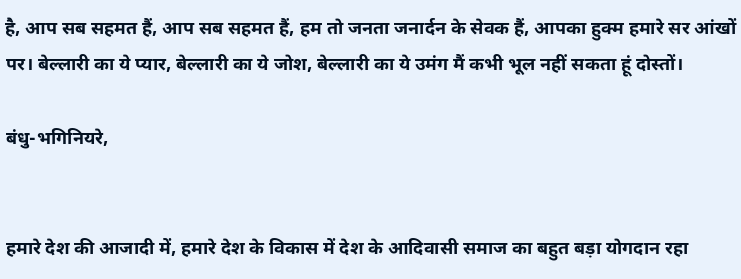है, आप सब सहमत हैं, आप सब सहमत हैं, हम तो जनता जनार्दन के सेवक हैं, आपका हुक्म हमारे सर आंखों पर। बेल्लारी का ये प्यार, बेल्लारी का ये जोश, बेल्लारी का ये उमंग मैं कभी भूल नहीं सकता हूं दोस्तों।

बंधु-भगिनियरे,


हमारे देश की आजादी में, हमारे देश के विकास में देश के आदिवासी समाज का बहुत बड़ा योगदान रहा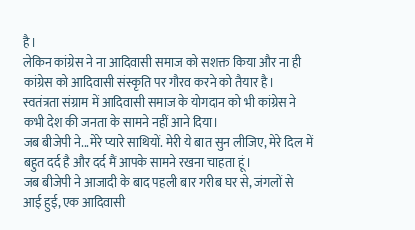है।
लेकिन कांग्रेस ने ना आदिवासी समाज को सशक्त किया और ना ही कांग्रेस को आदिवासी संस्कृति पर गौरव करने को तैयार है।
स्वतंत्रता संग्राम में आदिवासी समाज के योगदान को भी कांग्रेस ने कभी देश की जनता के सामने नहीं आने दिया।
जब बीजेपी ने...मेरे प्यारे साथियों. मेरी ये बात सुन लीजिए, मेरे दिल में बहुत दर्द है और दर्द मैं आपके सामने रखना चाहता हूं।
जब बीजेपी ने आजादी के बाद पहली बार गरीब घर से, जंगलों से आई हुई, एक आदिवासी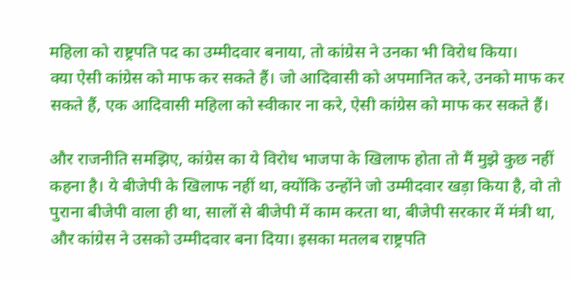महिला को राष्ट्रपति पद का उम्मीदवार बनाया, तो कांग्रेस ने उनका भी विरोध किया।
क्या ऐसी कांग्रेस को माफ कर सकते हैं। जो आदिवासी को अपमानित करे, उनको माफ कर सकते हैं, एक आदिवासी महिला को स्वीकार ना करे, ऐसी कांग्रेस को माफ कर सकते हैं।

और राजनीति समझिए, कांग्रेस का ये विरोध भाजपा के खिलाफ होता तो मैं मुझे कुछ नहीं कहना है। ये बीजेपी के खिलाफ नहीं था, क्योंकि उन्होंने जो उम्मीदवार खड़ा किया है, वो तो पुराना बीजेपी वाला ही था, सालों से बीजेपी में काम करता था, बीजेपी सरकार में मंत्री था, और कांग्रेस ने उसको उम्मीदवार बना दिया। इसका मतलब राष्ट्रपति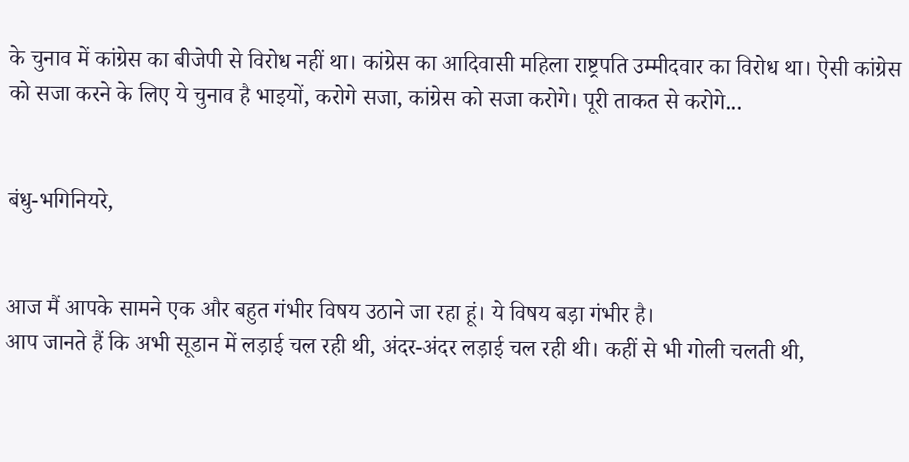के चुनाव में कांग्रेस का बीजेपी से विरोध नहीं था। कांग्रेस का आदिवासी महिला राष्ट्रपति उम्मीदवार का विरोध था। ऐसी कांग्रेस को सजा करने के लिए ये चुनाव है भाइयों, करोगे सजा, कांग्रेस को सजा करोगे। पूरी ताकत से करोगे...


बंधु-भगिनियरे,


आज मैं आपके सामने एक और बहुत गंभीर विषय उठाने जा रहा हूं। ये विषय बड़ा गंभीर है।
आप जानते हैं कि अभी सूडान में लड़ाई चल रही थी, अंदर-अंदर लड़ाई चल रही थी। कहीं से भी गोली चलती थी,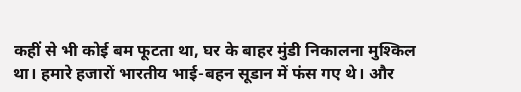कहीं से भी कोई बम फूटता था, घर के बाहर मुंडी निकालना मुश्किल था। हमारे हजारों भारतीय भाई-बहन सूडान में फंस गए थे। और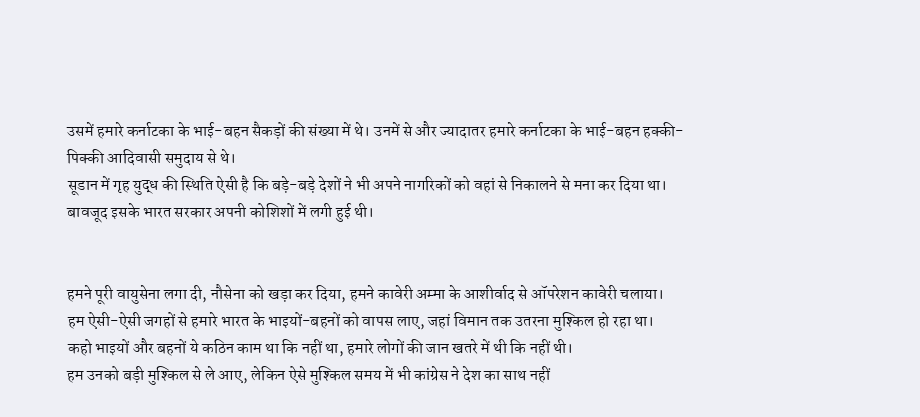उसमें हमारे कर्नाटका के भाई-बहन सैकड़ों की संख्या में थे। उनमें से और ज्यादातर हमारे कर्नाटका के भाई-बहन हक्की-पिक्की आदिवासी समुदाय से थे।
सूडान में गृह युद्ध की स्थिति ऐसी है कि बड़े-बड़े देशों ने भी अपने नागरिकों को वहां से निकालने से मना कर दिया था।
बावजूद इसके भारत सरकार अपनी कोशिशों में लगी हुई थी।


हमने पूरी वायुसेना लगा दी, नौसेना को खड़ा कर दिया, हमने कावेरी अम्मा के आशीर्वाद से ऑपरेशन कावेरी चलाया।
हम ऐसी-ऐसी जगहों से हमारे भारत के भाइयों-बहनों को वापस लाए, जहां विमान तक उतरना मुश्किल हो रहा था।
कहो भाइयों और बहनों ये कठिन काम था कि नहीं था, हमारे लोगों की जान खतरे में थी कि नहीं थी।
हम उनको बड़ी मुश्किल से ले आए, लेकिन ऐसे मुश्किल समय में भी कांग्रेस ने देश का साथ नहीं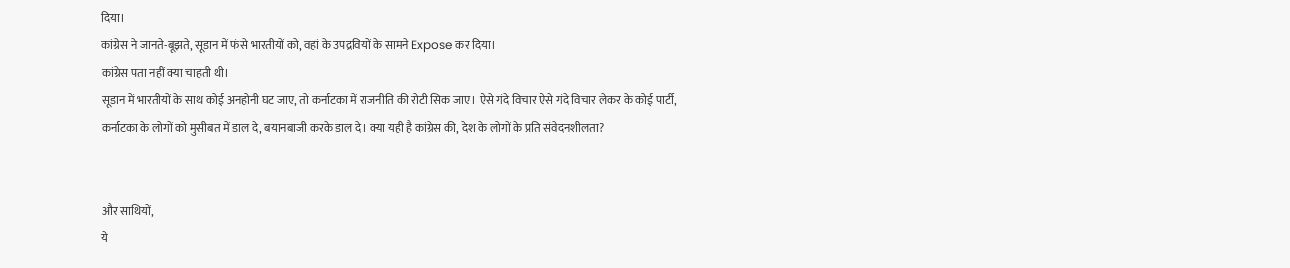दिया।
कांग्रेस ने जानते-बूझते, सूडान में फंसे भारतीयों को, वहां के उपद्रवियों के सामने Expose कर दिया।
कांग्रेस पता नहीं क्या चाहती थी।
सूडान में भारतीयों के साथ कोई अनहोनी घट जाए, तो कर्नाटका में राजनीति की रोटी सिक जाए। ऐसे गंदे विचार ऐसे गंदे विचार लेकर के कोई पार्टी, कर्नाटका के लोगों को मुसीबत में डाल दे, बयानबाजी करके डाल दे। क्या यही है कांग्रेस की, देश के लोगों के प्रति संवेदनशीलता?


और साथियों,
ये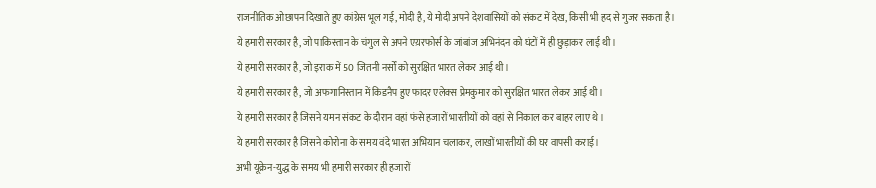राजनीतिक ओछापन दिखाते हुए कांग्रेस भूल गई, मोदी है, ये मोदी अपने देशवासियों को संकट में देख, किसी भी हद से गुजर सकता है।
ये हमारी सरकार है, जो पाकिस्तान के चंगुल से अपने एय़रफोर्स के जांबांज अभिनंदन को घंटों में ही छुड़ाकर लाई थी।
ये हमारी सरकार है, जो इराक में 50 जितनी नर्सों को सुरक्षित भारत लेकर आई थी।
ये हमारी सरकार है, जो अफगानिस्तान में किडनैप हुए फादर एलेक्स प्रेमकुमार को सुरक्षित भारत लेकर आई थी।
ये हमारी सरकार है जिसने यमन संकट के दौरान वहां फंसे हजारों भारतीयों को वहां से निकाल कर बाहर लाए थे।
ये हमारी सरकार है जिसने कोरोना के समय वंदे भारत अभियान चलाकर, लाखों भारतीयों की घर वापसी कराई।
अभी यूक्रेन-युद्ध के समय भी हमारी सरकार ही हजारों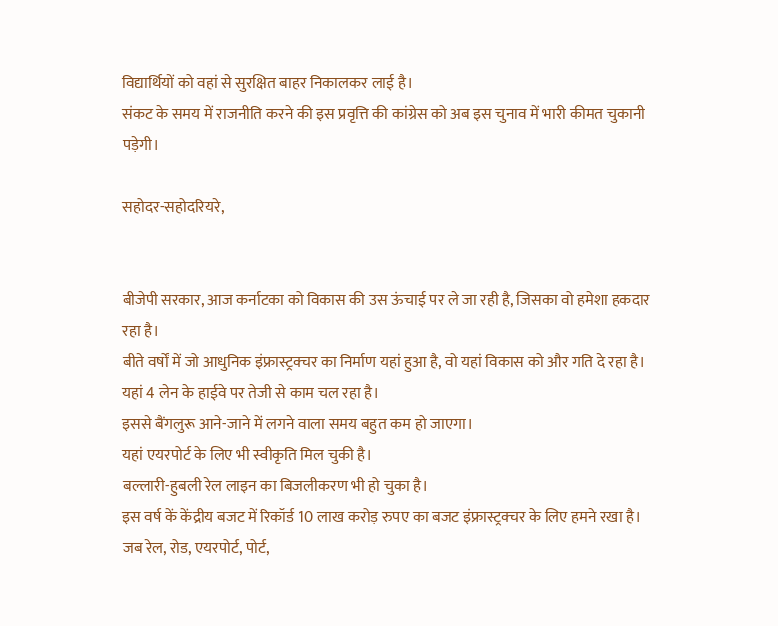विद्यार्थियों को वहां से सुरक्षित बाहर निकालकर लाई है।
संकट के समय में राजनीति करने की इस प्रवृत्ति की कांग्रेस को अब इस चुनाव में भारी कीमत चुकानी पड़ेगी।

सहोदर-सहोदरियरे,


बीजेपी सरकार, आज कर्नाटका को विकास की उस ऊंचाई पर ले जा रही है, जिसका वो हमेशा हकदार रहा है।
बीते वर्षों में जो आधुनिक इंफ्रास्ट्रक्चर का निर्माण यहां हुआ है, वो यहां विकास को और गति दे रहा है।
यहां 4 लेन के हाईवे पर तेजी से काम चल रहा है।
इससे बैंगलुरू आने-जाने में लगने वाला समय बहुत कम हो जाएगा।
यहां एयरपोर्ट के लिए भी स्वीकृति मिल चुकी है।
बल्लारी-हुबली रेल लाइन का बिजलीकरण भी हो चुका है।
इस वर्ष कें केंद्रीय बजट में रिकॉर्ड 10 लाख करोड़ रुपए का बजट इंफ्रास्ट्रक्चर के लिए हमने रखा है।
जब रेल, रोड, एयरपोर्ट, पोर्ट,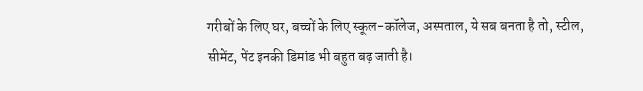गरीबों के लिए घर, बच्चों के लिए स्कूल-कॉलेज, अस्पताल, ये सब बनता है तो, स्टील, सीमेंट, पेंट इनकी डिमांड भी बहुत बढ़ जाती है।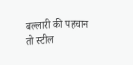बल्लारी की पहचान तो स्टील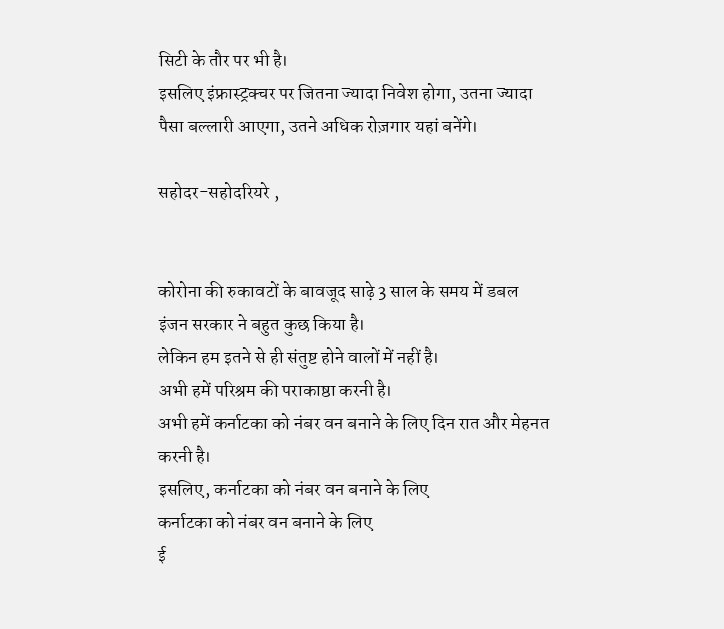सिटी के तौर पर भी है।
इसलिए इंफ्रास्ट्रक्चर पर जितना ज्यादा निवेश होगा, उतना ज्यादा पैसा बल्लारी आएगा, उतने अधिक रोज़गार यहां बनेंगे।

सहोदर-सहोदरियरे ,


कोरोना की रुकावटों के बावजूद साढ़े 3 साल के समय में डबल इंजन सरकार ने बहुत कुछ किया है।
लेकिन हम इतने से ही संतुष्ट होने वालों में नहीं है।
अभी हमें परिश्रम की पराकाष्ठा करनी है।
अभी हमें कर्नाटका को नंबर वन बनाने के लिए दिन रात और मेहनत करनी है।
इसलिए, कर्नाटका को नंबर वन बनाने के लिए
कर्नाटका को नंबर वन बनाने के लिए
ई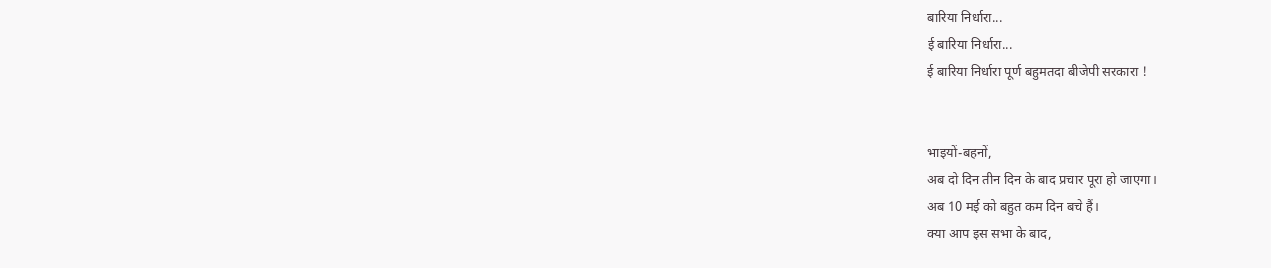बारिया निर्धारा...
ई बारिया निर्धारा...
ई बारिया निर्धारा पूर्ण बहुमतदा बीजेपी सरकारा !


भाइयों-बहनों,
अब दो दिन तीन दिन के बाद प्रचार पूरा हो जाएगा।
अब 10 मई को बहुत कम दिन बचे हैं।
क्या आप इस सभा के बाद,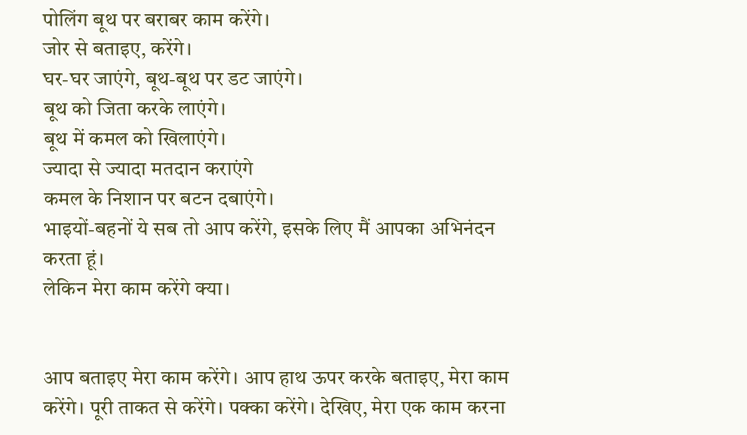पोलिंग बूथ पर बराबर काम करेंगे।
जोर से बताइए, करेंगे।
घर-घर जाएंगे, बूथ-बूथ पर डट जाएंगे।
बूथ को जिता करके लाएंगे।
बूथ में कमल को खिलाएंगे।
ज्यादा से ज्यादा मतदान कराएंगे
कमल के निशान पर बटन दबाएंगे।
भाइयों-बहनों ये सब तो आप करेंगे, इसके लिए मैं आपका अभिनंदन करता हूं।
लेकिन मेरा काम करेंगे क्या।


आप बताइए मेरा काम करेंगे। आप हाथ ऊपर करके बताइए, मेरा काम करेंगे। पूरी ताकत से करेंगे। पक्का करेंगे। देखिए, मेरा एक काम करना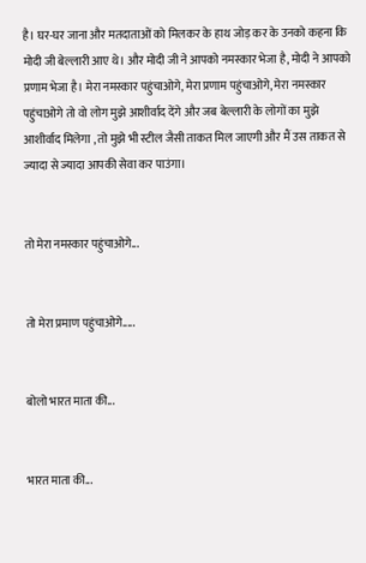है। घर-घर जाना और मतदाताओं को मिलकर के हाथ जोड़ कर के उनको कहना कि मोदी जी बेल्लारी आए थे। और मोदी जी ने आपको नमस्कार भेजा है, मोदी ने आपको प्रणाम भेजा है। मेरा नमस्कार पहुंचाओगे, मेरा प्रणाम पहुंचाओगे, मेरा नमस्कार पहुंचाओगे तो वो लोग मुझे आशीर्वाद देंगे और जब बेल्लारी के लोगों का मुझे आशीर्वाद मिलेगा , तो मुझे भी स्टील जैसी ताकत मिल जाएगी और मैं उस ताकत से ज्यादा से ज्यादा आपकी सेवा कर पाउंगा।


तो मेरा नमस्कार पहुंचाओगे...


तो मेरा प्रमाण पहुंचाओगे.....


बोलो भारत माता की...


भारत माता की...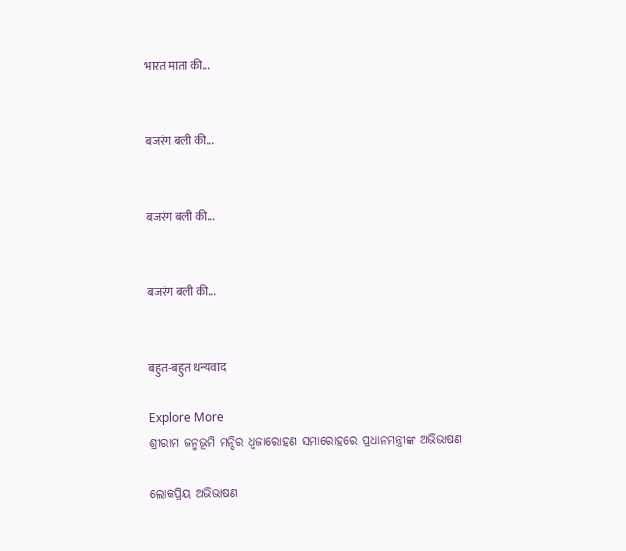भारत माता की...


बजरंग बली की...


बजरंग बली की...


बजरंग बली की...


बहुत-बहुत धन्यवाद

Explore More
ଶ୍ରୀରାମ ଜନ୍ମଭୂମି ମନ୍ଦିର ଧ୍ଵଜାରୋହଣ ସମାରୋହରେ ପ୍ରଧାନମନ୍ତ୍ରୀଙ୍କ ଅଭିଭାଷଣ

ଲୋକପ୍ରିୟ ଅଭିଭାଷଣ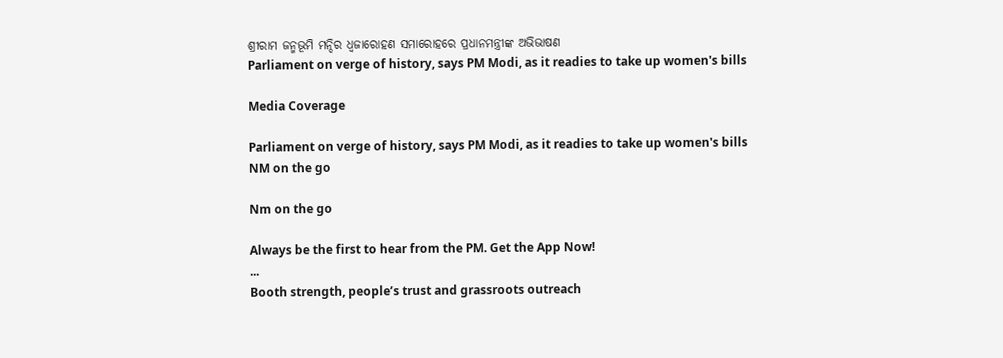ଶ୍ରୀରାମ ଜନ୍ମଭୂମି ମନ୍ଦିର ଧ୍ଵଜାରୋହଣ ସମାରୋହରେ ପ୍ରଧାନମନ୍ତ୍ରୀଙ୍କ ଅଭିଭାଷଣ
Parliament on verge of history, says PM Modi, as it readies to take up women's bills

Media Coverage

Parliament on verge of history, says PM Modi, as it readies to take up women's bills
NM on the go

Nm on the go

Always be the first to hear from the PM. Get the App Now!
...
Booth strength, people’s trust and grassroots outreach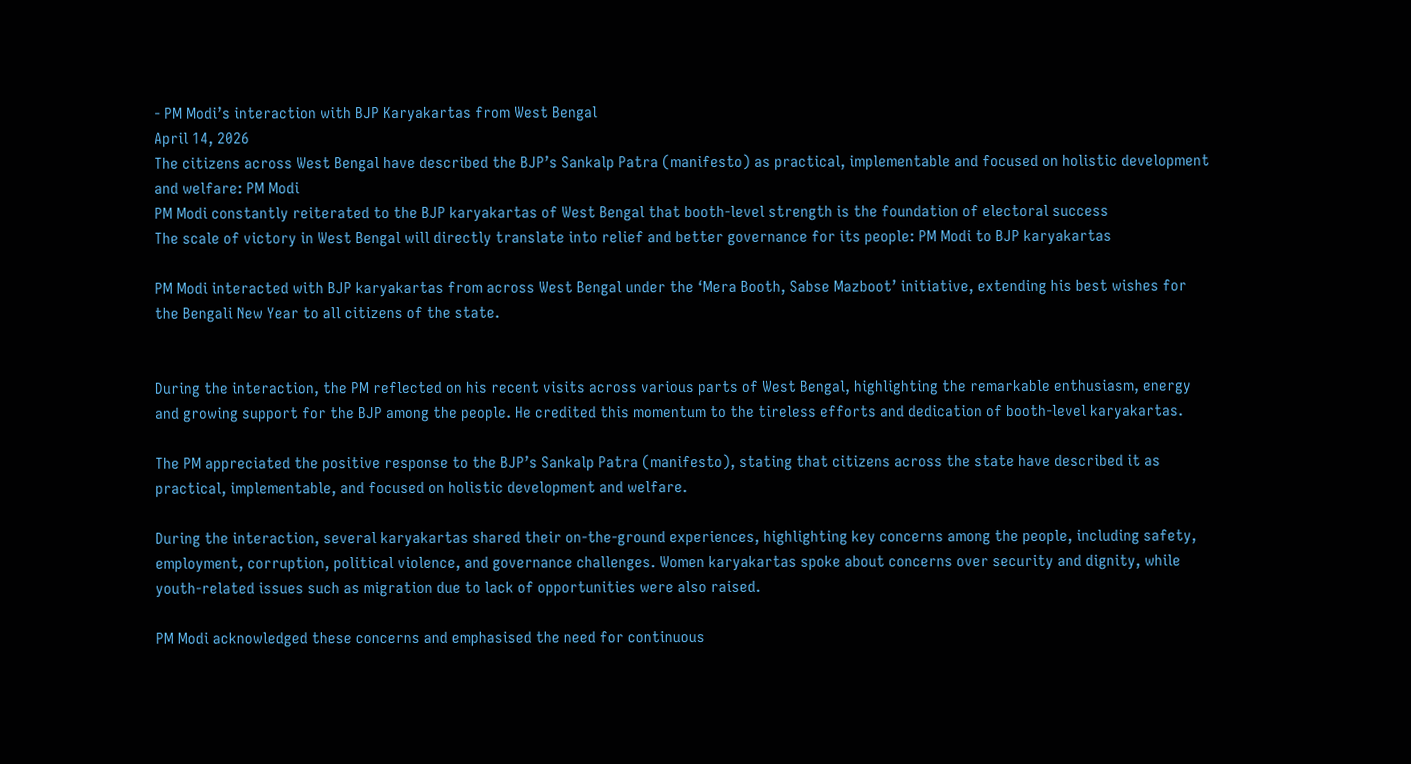- PM Modi’s interaction with BJP Karyakartas from West Bengal
April 14, 2026
The citizens across West Bengal have described the BJP’s Sankalp Patra (manifesto) as practical, implementable and focused on holistic development and welfare: PM Modi
PM Modi constantly reiterated to the BJP karyakartas of West Bengal that booth-level strength is the foundation of electoral success
The scale of victory in West Bengal will directly translate into relief and better governance for its people: PM Modi to BJP karyakartas

PM Modi interacted with BJP karyakartas from across West Bengal under the ‘Mera Booth, Sabse Mazboot’ initiative, extending his best wishes for the Bengali New Year to all citizens of the state.


During the interaction, the PM reflected on his recent visits across various parts of West Bengal, highlighting the remarkable enthusiasm, energy and growing support for the BJP among the people. He credited this momentum to the tireless efforts and dedication of booth-level karyakartas.

The PM appreciated the positive response to the BJP’s Sankalp Patra (manifesto), stating that citizens across the state have described it as practical, implementable, and focused on holistic development and welfare.

During the interaction, several karyakartas shared their on-the-ground experiences, highlighting key concerns among the people, including safety, employment, corruption, political violence, and governance challenges. Women karyakartas spoke about concerns over security and dignity, while youth-related issues such as migration due to lack of opportunities were also raised.

PM Modi acknowledged these concerns and emphasised the need for continuous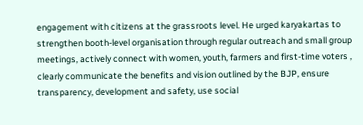engagement with citizens at the grassroots level. He urged karyakartas to strengthen booth-level organisation through regular outreach and small group meetings, actively connect with women, youth, farmers and first-time voters , clearly communicate the benefits and vision outlined by the BJP, ensure transparency, development and safety, use social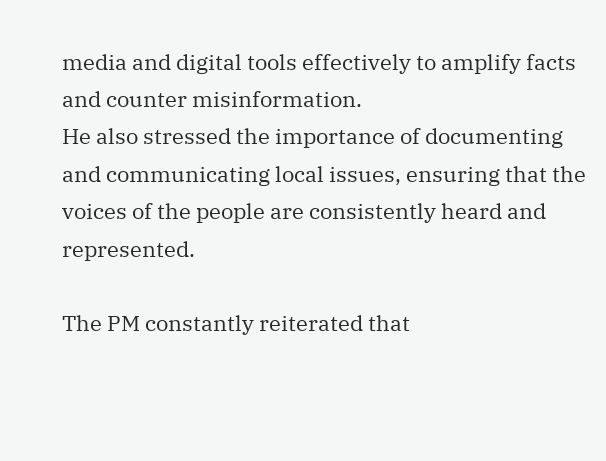media and digital tools effectively to amplify facts and counter misinformation.
He also stressed the importance of documenting and communicating local issues, ensuring that the voices of the people are consistently heard and represented.

The PM constantly reiterated that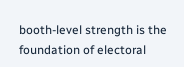booth-level strength is the foundation of electoral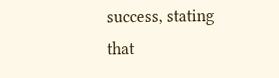success, stating that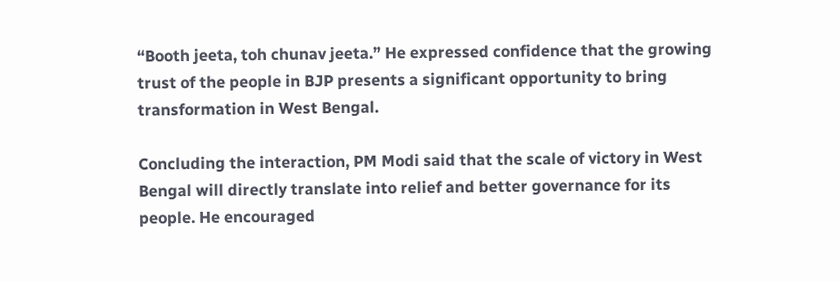“Booth jeeta, toh chunav jeeta.” He expressed confidence that the growing trust of the people in BJP presents a significant opportunity to bring transformation in West Bengal.

Concluding the interaction, PM Modi said that the scale of victory in West Bengal will directly translate into relief and better governance for its people. He encouraged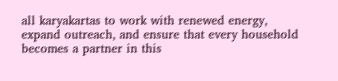all karyakartas to work with renewed energy, expand outreach, and ensure that every household becomes a partner in this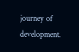journey of development.